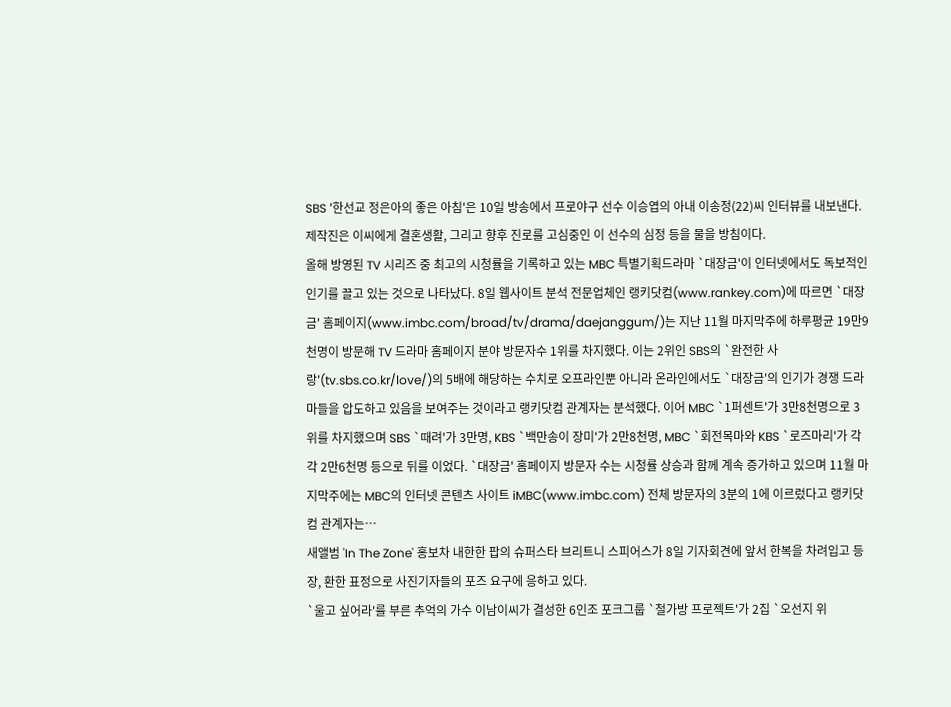SBS '한선교 정은아의 좋은 아침'은 10일 방송에서 프로야구 선수 이승엽의 아내 이송정(22)씨 인터뷰를 내보낸다. 제작진은 이씨에게 결혼생활, 그리고 향후 진로를 고심중인 이 선수의 심정 등을 물을 방침이다.
올해 방영된 TV 시리즈 중 최고의 시청률을 기록하고 있는 MBC 특별기획드라마 `대장금'이 인터넷에서도 독보적인 인기를 끌고 있는 것으로 나타났다. 8일 웹사이트 분석 전문업체인 랭키닷컴(www.rankey.com)에 따르면 `대장금' 홈페이지(www.imbc.com/broad/tv/drama/daejanggum/)는 지난 11월 마지막주에 하루평균 19만9천명이 방문해 TV 드라마 홈페이지 분야 방문자수 1위를 차지했다. 이는 2위인 SBS의 `완전한 사랑'(tv.sbs.co.kr/love/)의 5배에 해당하는 수치로 오프라인뿐 아니라 온라인에서도 `대장금'의 인기가 경쟁 드라마들을 압도하고 있음을 보여주는 것이라고 랭키닷컴 관계자는 분석했다. 이어 MBC `1퍼센트'가 3만8천명으로 3위를 차지했으며 SBS `때려'가 3만명, KBS `백만송이 장미'가 2만8천명, MBC `회전목마와 KBS `로즈마리'가 각각 2만6천명 등으로 뒤를 이었다. `대장금' 홈페이지 방문자 수는 시청률 상승과 함께 계속 증가하고 있으며 11월 마지막주에는 MBC의 인터넷 콘텐츠 사이트 iMBC(www.imbc.com) 전체 방문자의 3분의 1에 이르렀다고 랭키닷컴 관계자는…
새앨범 'In The Zone' 홍보차 내한한 팝의 슈퍼스타 브리트니 스피어스가 8일 기자회견에 앞서 한복을 차려입고 등장, 환한 표정으로 사진기자들의 포즈 요구에 응하고 있다.
`울고 싶어라'를 부른 추억의 가수 이남이씨가 결성한 6인조 포크그룹 `철가방 프로젝트'가 2집 `오선지 위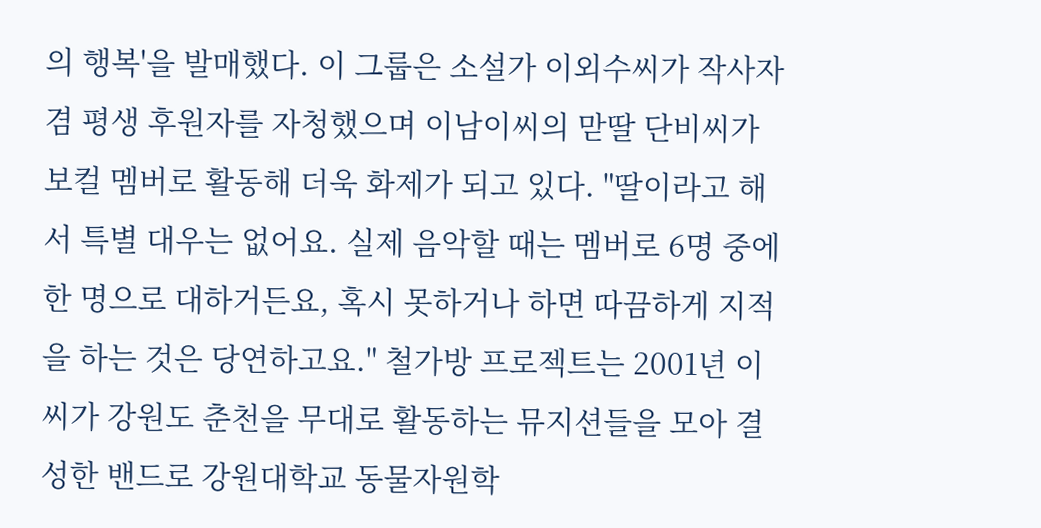의 행복'을 발매했다. 이 그룹은 소설가 이외수씨가 작사자 겸 평생 후원자를 자청했으며 이남이씨의 맏딸 단비씨가 보컬 멤버로 활동해 더욱 화제가 되고 있다. "딸이라고 해서 특별 대우는 없어요. 실제 음악할 때는 멤버로 6명 중에 한 명으로 대하거든요, 혹시 못하거나 하면 따끔하게 지적을 하는 것은 당연하고요." 철가방 프로젝트는 2001년 이씨가 강원도 춘천을 무대로 활동하는 뮤지션들을 모아 결성한 밴드로 강원대학교 동물자원학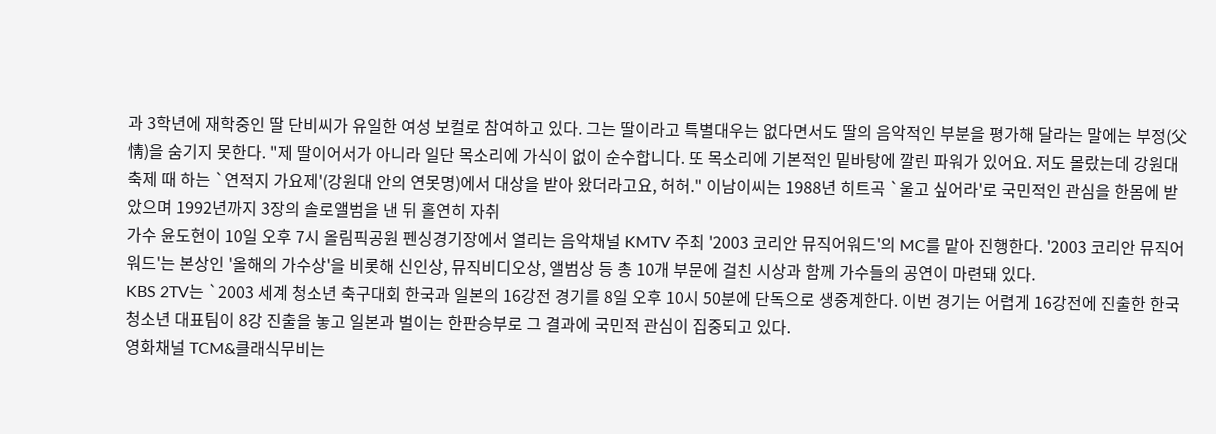과 3학년에 재학중인 딸 단비씨가 유일한 여성 보컬로 참여하고 있다. 그는 딸이라고 특별대우는 없다면서도 딸의 음악적인 부분을 평가해 달라는 말에는 부정(父情)을 숨기지 못한다. "제 딸이어서가 아니라 일단 목소리에 가식이 없이 순수합니다. 또 목소리에 기본적인 밑바탕에 깔린 파워가 있어요. 저도 몰랐는데 강원대 축제 때 하는 `연적지 가요제'(강원대 안의 연못명)에서 대상을 받아 왔더라고요, 허허." 이남이씨는 1988년 히트곡 `울고 싶어라'로 국민적인 관심을 한몸에 받았으며 1992년까지 3장의 솔로앨범을 낸 뒤 홀연히 자취
가수 윤도현이 10일 오후 7시 올림픽공원 펜싱경기장에서 열리는 음악채널 KMTV 주최 '2003 코리안 뮤직어워드'의 MC를 맡아 진행한다. '2003 코리안 뮤직어워드'는 본상인 '올해의 가수상'을 비롯해 신인상, 뮤직비디오상, 앨범상 등 총 10개 부문에 걸친 시상과 함께 가수들의 공연이 마련돼 있다.
KBS 2TV는 `2003 세계 청소년 축구대회 한국과 일본의 16강전 경기를 8일 오후 10시 50분에 단독으로 생중계한다. 이번 경기는 어렵게 16강전에 진출한 한국 청소년 대표팀이 8강 진출을 놓고 일본과 벌이는 한판승부로 그 결과에 국민적 관심이 집중되고 있다.
영화채널 TCM&클래식무비는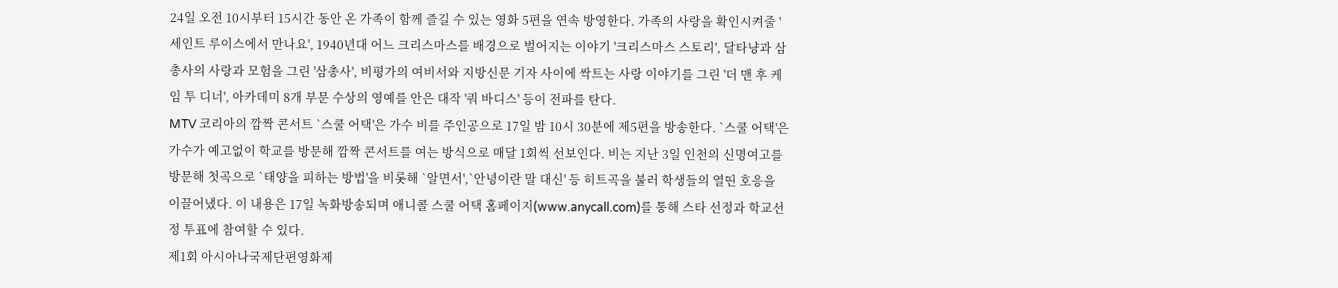24일 오전 10시부터 15시간 동안 온 가족이 함께 즐길 수 있는 영화 5편을 연속 방영한다. 가족의 사랑을 확인시켜줄 '세인트 루이스에서 만나요', 1940년대 어느 크리스마스를 배경으로 벌어지는 이야기 '크리스마스 스토리', 달타냥과 삼총사의 사랑과 모험을 그린 '삼총사', 비평가의 여비서와 지방신문 기자 사이에 싹트는 사랑 이야기를 그린 '더 맨 후 케임 투 디너', 아카데미 8개 부문 수상의 영예를 안은 대작 '쿼 바디스' 등이 전파를 탄다.
MTV 코리아의 깜짝 콘서트 `스쿨 어택'은 가수 비를 주인공으로 17일 밤 10시 30분에 제5편을 방송한다. `스쿨 어택'은 가수가 예고없이 학교를 방문해 깜짝 콘서트를 여는 방식으로 매달 1회씩 선보인다. 비는 지난 3일 인천의 신명여고를 방문해 첫곡으로 `태양을 피하는 방법'을 비롯해 `알면서',`안녕이란 말 대신' 등 히트곡을 불러 학생들의 열띤 호응을 이끌어냈다. 이 내용은 17일 녹화방송되며 애니콜 스쿨 어택 홈페이지(www.anycall.com)를 통해 스타 선정과 학교선정 투표에 참여할 수 있다.
제1회 아시아나국제단편영화제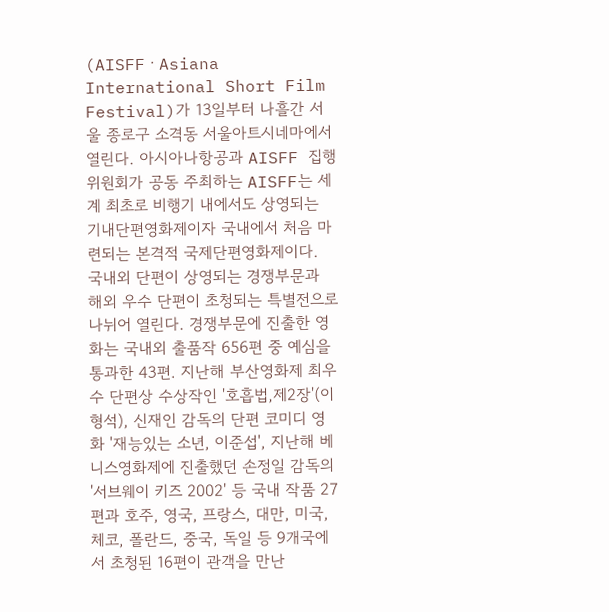(AISFFㆍAsiana International Short Film Festival)가 13일부터 나흘간 서울 종로구 소격동 서울아트시네마에서 열린다. 아시아나항공과 AISFF 집행위원회가 공동 주최하는 AISFF는 세계 최초로 비행기 내에서도 상영되는 기내단편영화제이자 국내에서 처음 마련되는 본격적 국제단편영화제이다. 국내외 단편이 상영되는 경쟁부문과 해외 우수 단편이 초청되는 특별전으로 나뉘어 열린다. 경쟁부문에 진출한 영화는 국내외 출품작 656편 중 예심을 통과한 43편. 지난해 부산영화제 최우수 단편상 수상작인 '호흡법,제2장'(이형석), 신재인 감독의 단편 코미디 영화 '재능있는 소년, 이준섭', 지난해 베니스영화제에 진출했던 손정일 감독의 '서브웨이 키즈 2002' 등 국내 작품 27편과 호주, 영국, 프랑스, 대만, 미국, 체코, 폴란드, 중국, 독일 등 9개국에서 초청된 16편이 관객을 만난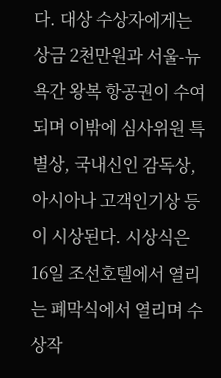다. 대상 수상자에게는 상금 2천만원과 서울-뉴욕간 왕복 항공권이 수여되며 이밖에 심사위원 특별상, 국내신인 감독상, 아시아나 고객인기상 등이 시상된다. 시상식은 16일 조선호텔에서 열리는 폐막식에서 열리며 수상작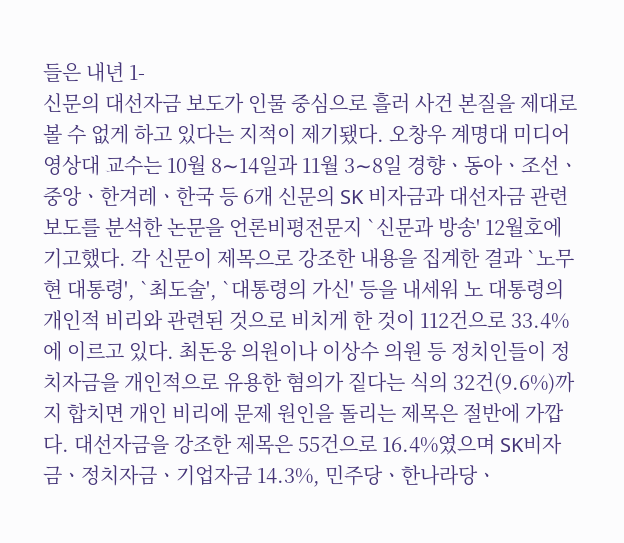들은 내년 1-
신문의 대선자금 보도가 인물 중심으로 흘러 사건 본질을 제대로 볼 수 없게 하고 있다는 지적이 제기됐다. 오창우 계명대 미디어영상대 교수는 10월 8∼14일과 11월 3∼8일 경향ㆍ동아ㆍ조선ㆍ중앙ㆍ한겨레ㆍ한국 등 6개 신문의 SK 비자금과 대선자금 관련보도를 분석한 논문을 언론비평전문지 `신문과 방송' 12월호에 기고했다. 각 신문이 제목으로 강조한 내용을 집계한 결과 `노무현 대통령', `최도술', `대통령의 가신' 등을 내세워 노 대통령의 개인적 비리와 관련된 것으로 비치게 한 것이 112건으로 33.4%에 이르고 있다. 최돈웅 의원이나 이상수 의원 등 정치인들이 정치자금을 개인적으로 유용한 혐의가 짙다는 식의 32건(9.6%)까지 합치면 개인 비리에 문제 원인을 돌리는 제목은 절반에 가깝다. 대선자금을 강조한 제목은 55건으로 16.4%였으며 SK비자금ㆍ정치자금ㆍ기업자금 14.3%, 민주당ㆍ한나라당ㆍ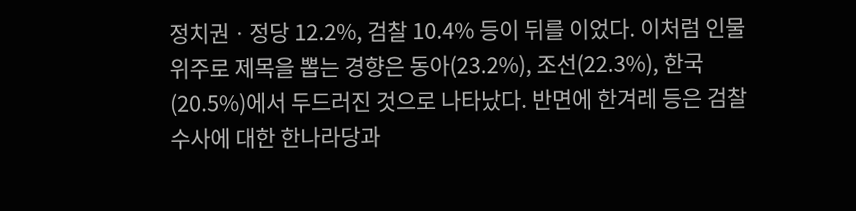정치권ㆍ정당 12.2%, 검찰 10.4% 등이 뒤를 이었다. 이처럼 인물 위주로 제목을 뽑는 경향은 동아(23.2%), 조선(22.3%), 한국(20.5%)에서 두드러진 것으로 나타났다. 반면에 한겨레 등은 검찰 수사에 대한 한나라당과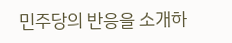민주당의 반응을 소개하